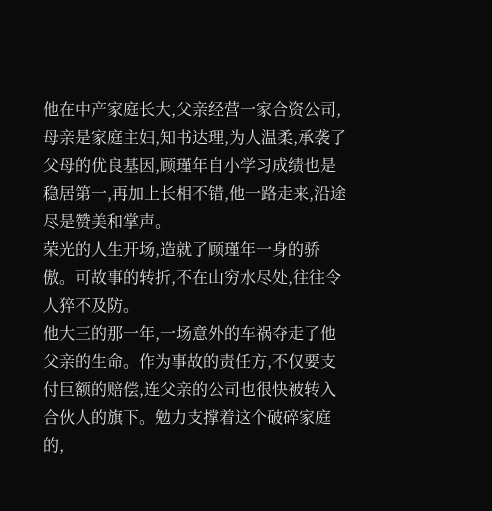他在中产家庭长大,父亲经营一家合资公司,母亲是家庭主妇,知书达理,为人温柔,承袭了父母的优良基因,顾瑾年自小学习成绩也是稳居第一,再加上长相不错,他一路走来,沿途尽是赞美和掌声。
荣光的人生开场,造就了顾瑾年一身的骄傲。可故事的转折,不在山穷水尽处,往往令人猝不及防。
他大三的那一年,一场意外的车祸夺走了他父亲的生命。作为事故的责任方,不仅要支付巨额的赔偿,连父亲的公司也很快被转入合伙人的旗下。勉力支撑着这个破碎家庭的,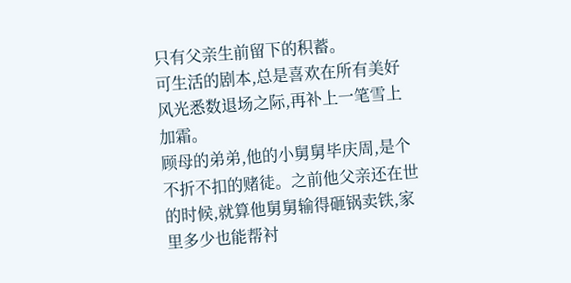只有父亲生前留下的积蓄。
可生活的剧本,总是喜欢在所有美好风光悉数退场之际,再补上一笔雪上加霜。
顾母的弟弟,他的小舅舅毕庆周,是个不折不扣的赌徒。之前他父亲还在世的时候,就算他舅舅输得砸锅卖铁,家里多少也能帮衬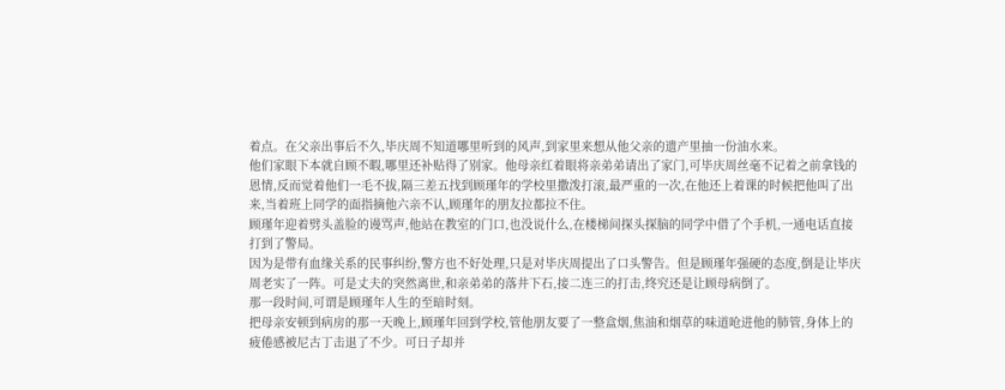着点。在父亲出事后不久,毕庆周不知道哪里听到的风声,到家里来想从他父亲的遗产里抽一份油水来。
他们家眼下本就自顾不暇,哪里还补贴得了别家。他母亲红着眼将亲弟弟请出了家门,可毕庆周丝毫不记着之前拿钱的恩情,反而觉着他们一毛不拔,隔三差五找到顾瑾年的学校里撒泼打滚,最严重的一次,在他还上着课的时候把他叫了出来,当着班上同学的面指摘他六亲不认,顾瑾年的朋友拉都拉不住。
顾瑾年迎着劈头盖脸的谩骂声,他站在教室的门口,也没说什么,在楼梯间探头探脑的同学中借了个手机,一通电话直接打到了警局。
因为是带有血缘关系的民事纠纷,警方也不好处理,只是对毕庆周提出了口头警告。但是顾瑾年强硬的态度,倒是让毕庆周老实了一阵。可是丈夫的突然离世,和亲弟弟的落井下石,接二连三的打击,终究还是让顾母病倒了。
那一段时间,可谓是顾瑾年人生的至暗时刻。
把母亲安顿到病房的那一天晚上,顾瑾年回到学校,管他朋友要了一整盒烟,焦油和烟草的味道呛进他的肺管,身体上的疲倦感被尼古丁击退了不少。可日子却并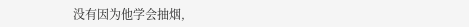没有因为他学会抽烟,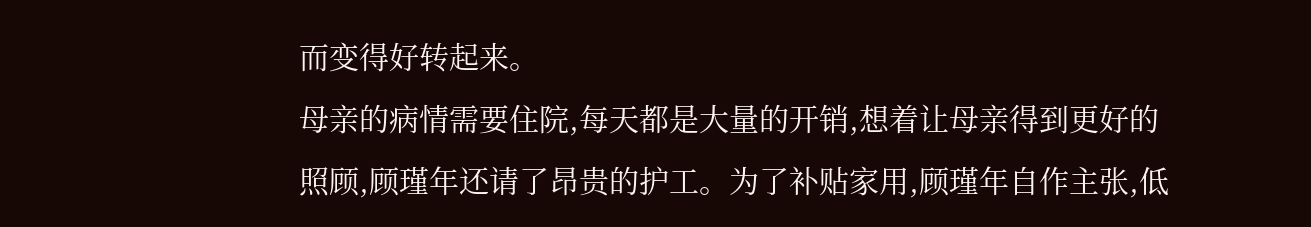而变得好转起来。
母亲的病情需要住院,每天都是大量的开销,想着让母亲得到更好的照顾,顾瑾年还请了昂贵的护工。为了补贴家用,顾瑾年自作主张,低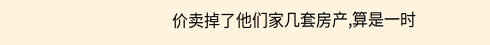价卖掉了他们家几套房产,算是一时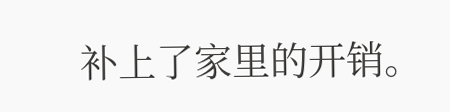补上了家里的开销。